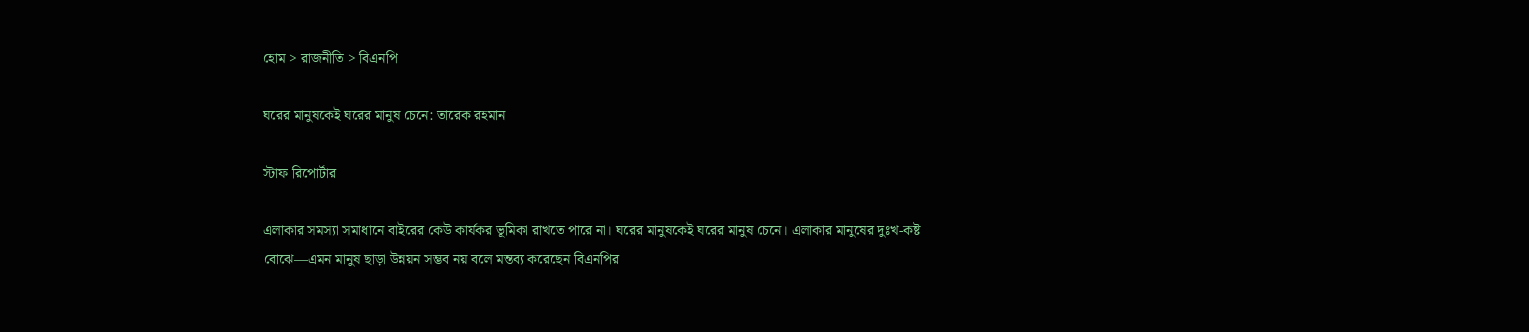হোম > রাজনীতি > বিএনপি

ঘরের মানুষকেই ঘরের মানুষ চেনে: তারেক রহমান

স্টাফ রিপোর্টার

এলাকার সমস্যা সমাধানে বাইরের কেউ কার্যকর ভূমিকা রাখতে পারে না। ঘরের মানুষকেই ঘরের মানুষ চেনে। এলাকার মানুষের দুঃখ-কষ্ট বোঝে—এমন মানুষ ছাড়া উন্নয়ন সম্ভব নয় বলে মন্তব্য করেছেন বিএনপির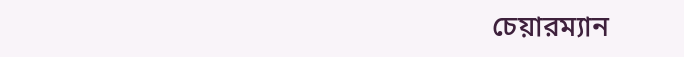চেয়ারম্যান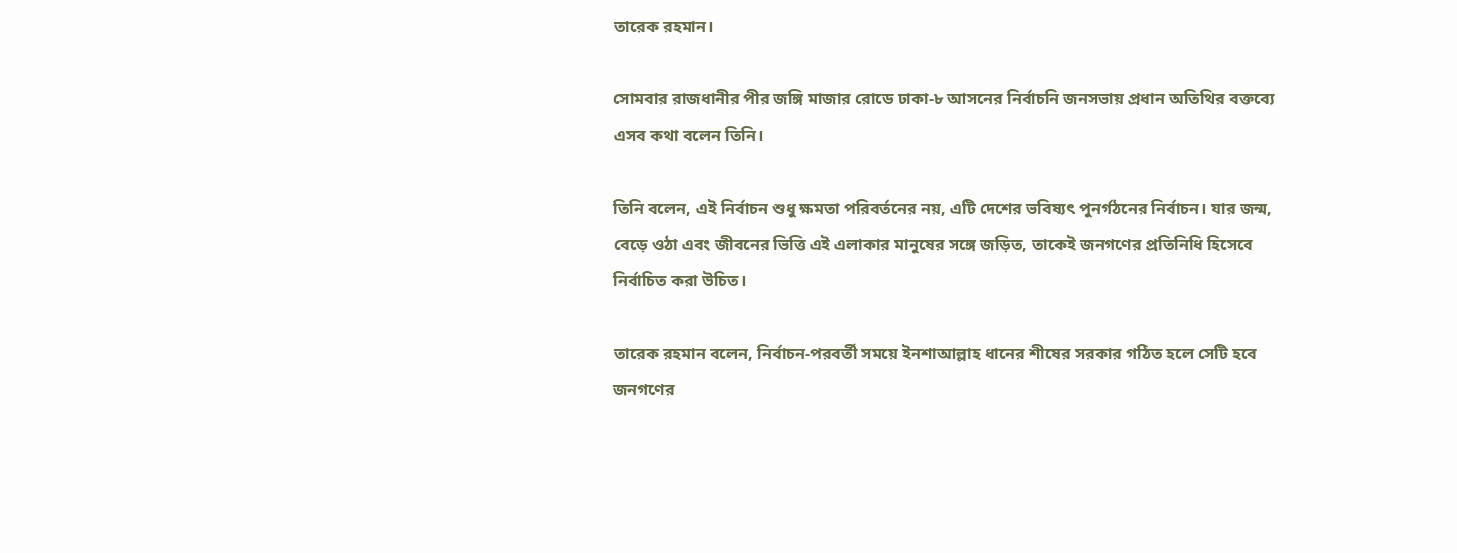তারেক রহমান।

সোমবার রাজধানীর পীর জঙ্গি মাজার রোডে ঢাকা-৮ আসনের নির্বাচনি জনসভায় প্রধান অতিথির বক্তব্যে এসব কথা বলেন তিনি।

তিনি বলেন, এই নির্বাচন শুধু ক্ষমতা পরিবর্তনের নয়, এটি দেশের ভবিষ্যৎ পুনর্গঠনের নির্বাচন। যার জন্ম, বেড়ে ওঠা এবং জীবনের ভিত্তি এই এলাকার মানুষের সঙ্গে জড়িত, তাকেই জনগণের প্রতিনিধি হিসেবে নির্বাচিত করা উচিত।

তারেক রহমান বলেন, নির্বাচন-পরবর্তী সময়ে ইনশাআল্লাহ ধানের শীষের সরকার গঠিত হলে সেটি হবে জনগণের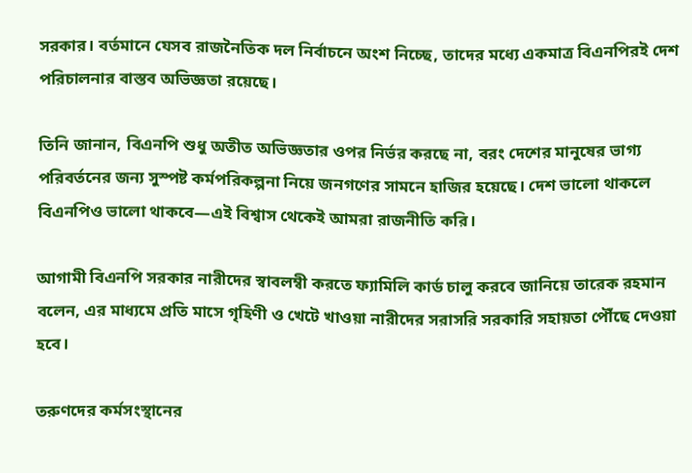সরকার। বর্তমানে যেসব রাজনৈতিক দল নির্বাচনে অংশ নিচ্ছে, তাদের মধ্যে একমাত্র বিএনপিরই দেশ পরিচালনার বাস্তব অভিজ্ঞতা রয়েছে।

তিনি জানান, বিএনপি শুধু অতীত অভিজ্ঞতার ওপর নির্ভর করছে না, বরং দেশের মানুষের ভাগ্য পরিবর্তনের জন্য সুস্পষ্ট কর্মপরিকল্পনা নিয়ে জনগণের সামনে হাজির হয়েছে। দেশ ভালো থাকলে বিএনপিও ভালো থাকবে—এই বিশ্বাস থেকেই আমরা রাজনীতি করি।

আগামী বিএনপি সরকার নারীদের স্বাবলম্বী করতে ফ্যামিলি কার্ড চালু করবে জানিয়ে তারেক রহমান বলেন, এর মাধ্যমে প্রতি মাসে গৃহিণী ও খেটে খাওয়া নারীদের সরাসরি সরকারি সহায়তা পৌঁছে দেওয়া হবে।

তরুণদের কর্মসংস্থানের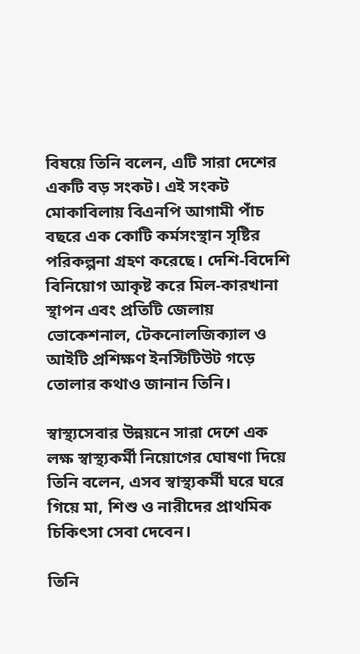বিষয়ে তিনি বলেন, এটি সারা দেশের একটি বড় সংকট। এই সংকট মোকাবিলায় বিএনপি আগামী পাঁচ বছরে এক কোটি কর্মসংস্থান সৃষ্টির পরিকল্পনা গ্রহণ করেছে। দেশি-বিদেশি বিনিয়োগ আকৃষ্ট করে মিল-কারখানা স্থাপন এবং প্রতিটি জেলায় ভোকেশনাল, টেকনোলজিক্যাল ও আইটি প্রশিক্ষণ ইনস্টিটিউট গড়ে তোলার কথাও জানান তিনি।

স্বাস্থ্যসেবার উন্নয়নে সারা দেশে এক লক্ষ স্বাস্থ্যকর্মী নিয়োগের ঘোষণা দিয়ে তিনি বলেন, এসব স্বাস্থ্যকর্মী ঘরে ঘরে গিয়ে মা, শিশু ও নারীদের প্রাথমিক চিকিৎসা সেবা দেবেন।

তিনি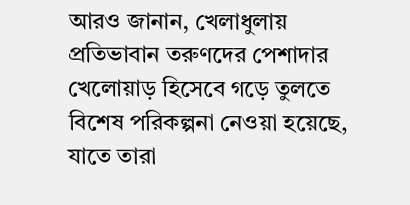আরও জানান, খেলাধুলায় প্রতিভাবান তরুণদের পেশাদার খেলোয়াড় হিসেবে গড়ে তুলতে বিশেষ পরিকল্পনা নেওয়া হয়েছে, যাতে তারা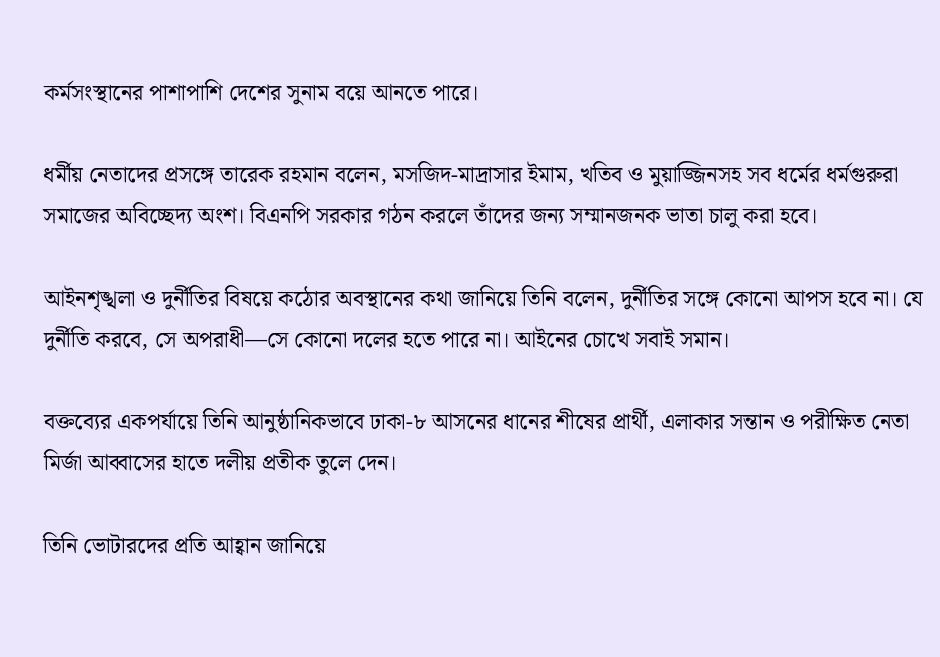কর্মসংস্থানের পাশাপাশি দেশের সুনাম বয়ে আনতে পারে।

ধর্মীয় নেতাদের প্রসঙ্গে তারেক রহমান বলেন, মসজিদ-মাদ্রাসার ইমাম, খতিব ও মুয়াজ্জিনসহ সব ধর্মের ধর্মগুরুরা সমাজের অবিচ্ছেদ্য অংশ। বিএনপি সরকার গঠন করলে তাঁদের জন্য সম্মানজনক ভাতা চালু করা হবে।

আইনশৃঙ্খলা ও দুর্নীতির বিষয়ে কঠোর অবস্থানের কথা জানিয়ে তিনি বলেন, দুর্নীতির সঙ্গে কোনো আপস হবে না। যে দুর্নীতি করবে, সে অপরাধী—সে কোনো দলের হতে পারে না। আইনের চোখে সবাই সমান।

বক্তব্যের একপর্যায়ে তিনি আনুষ্ঠানিকভাবে ঢাকা-৮ আসনের ধানের শীষের প্রার্থী, এলাকার সন্তান ও পরীক্ষিত নেতা মির্জা আব্বাসের হাতে দলীয় প্রতীক তুলে দেন।

তিনি ভোটারদের প্রতি আহ্বান জানিয়ে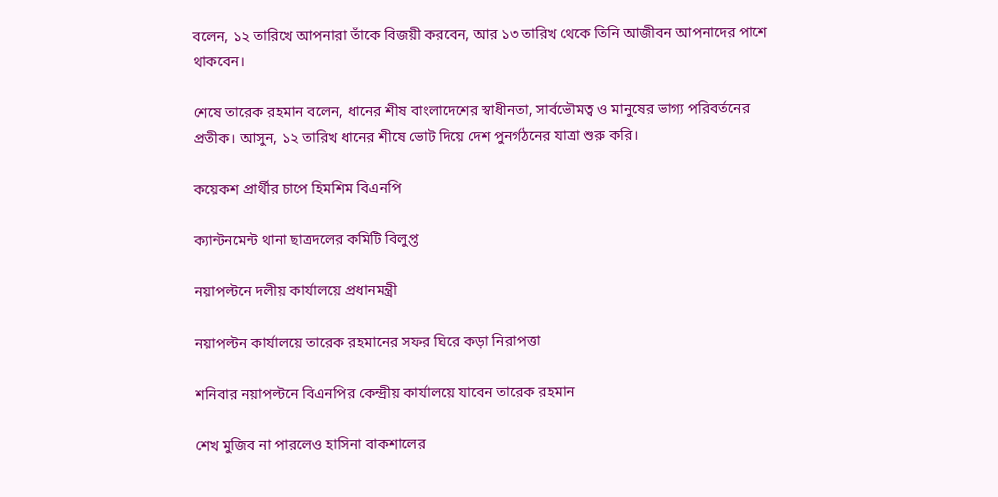বলেন, ১২ তারিখে আপনারা তাঁকে বিজয়ী করবেন, আর ১৩ তারিখ থেকে তিনি আজীবন আপনাদের পাশে থাকবেন।

শেষে তারেক রহমান বলেন, ধানের শীষ বাংলাদেশের স্বাধীনতা, সার্বভৌমত্ব ও মানুষের ভাগ্য পরিবর্তনের প্রতীক। আসুন, ১২ তারিখ ধানের শীষে ভোট দিয়ে দেশ পুনর্গঠনের যাত্রা শুরু করি।

কয়েকশ প্রার্থীর চাপে হিমশিম বিএনপি

ক্যান্টনমেন্ট থানা ছাত্রদলের কমিটি বিলুপ্ত

নয়াপল্টনে দলীয় কার্যালয়ে প্রধানমন্ত্রী

নয়াপল্টন কার্যালয়ে তারেক রহমানের সফর ঘিরে কড়া নিরাপত্তা

শনিবার নয়াপল্টনে বিএনপির কেন্দ্রীয় কার্যালয়ে যাবেন তারেক রহমান

শেখ মুজিব না পারলেও হাসিনা বাকশালের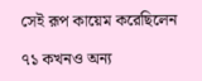সেই রূপ কায়েম করেছিলেন

৭১ কখনও অন্য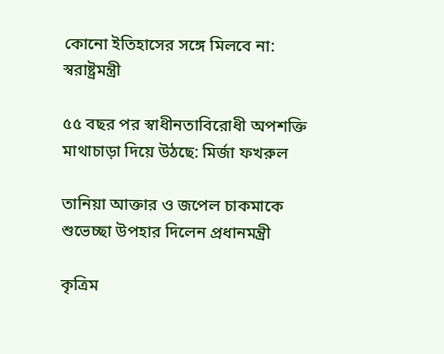কোনো ইতিহাসের সঙ্গে মিলবে না: স্বরাষ্ট্রমন্ত্রী

৫৫ বছর পর স্বাধীনতাবিরোধী অপশক্তি মাথাচাড়া দিয়ে উঠছে: মির্জা ফখরুল

তানিয়া আক্তার ও জপেল চাকমাকে শুভেচ্ছা উপহার দিলেন প্রধানমন্ত্রী

কৃত্রিম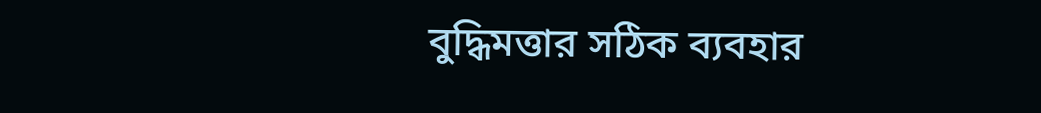বুদ্ধিমত্তার সঠিক ব্যবহার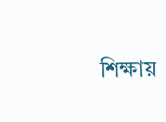শিক্ষায়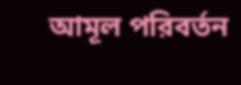আমূল পরিবর্তন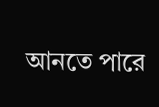আনতে পারে